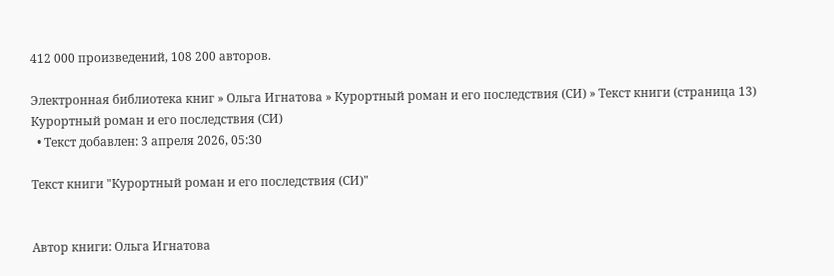412 000 произведений, 108 200 авторов.

Электронная библиотека книг » Ольга Игнатова » Курортный роман и его последствия (СИ) » Текст книги (страница 13)
Курортный роман и его последствия (СИ)
  • Текст добавлен: 3 апреля 2026, 05:30

Текст книги "Курортный роман и его последствия (СИ)"


Автор книги: Ольга Игнатова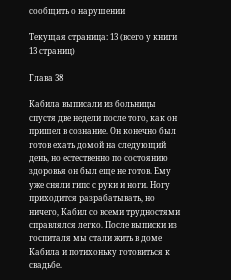сообщить о нарушении

Текущая страница: 13 (всего у книги 13 страниц)

Глава 38

Кабила выписали из больницы спустя две недели после того, как он пришел в сознание. Он конечно был готов ехать домой на следующий день, но естественно по состоянию здоровья он был еще не готов. Ему уже сняли гипс с руки и ноги. Ногу приходится разрабатывать, но ничего, Кабил со всеми трудностями справлялся легко. После выписки из госпиталя мы стали жить в доме Кабила и потихоньку готовиться к свадьбе.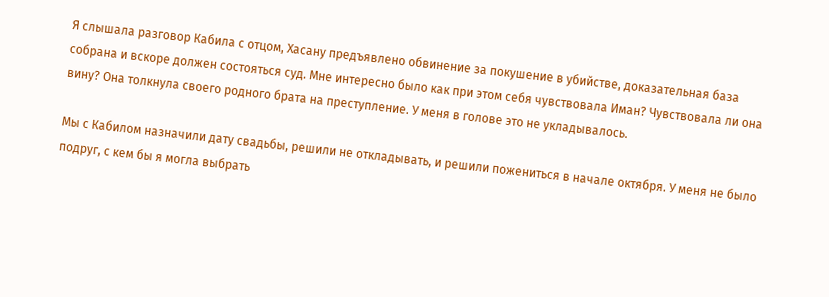Я слышала разговор Кабила с отцом, Хасану предъявлено обвинение за покушение в убийстве, доказательная база собрана и вскоре должен состояться суд. Мне интересно было как при этом себя чувствовала Иман? Чувствовала ли она вину? Она толкнула своего родного брата на преступление. У меня в голове это не укладывалось.

Мы с Кабилом назначили дату свадьбы, решили не откладывать, и решили пожениться в начале октября. У меня не было подруг, с кем бы я могла выбрать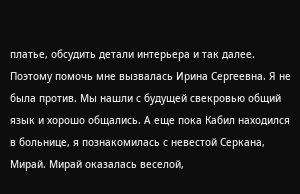платье, обсудить детали интерьера и так далее. Поэтому помочь мне вызвалась Ирина Сергеевна. Я не была против. Мы нашли с будущей свекровью общий язык и хорошо общались. А еще пока Кабил находился в больнице, я познакомилась с невестой Серкана, Мирай. Мирай оказалась веселой,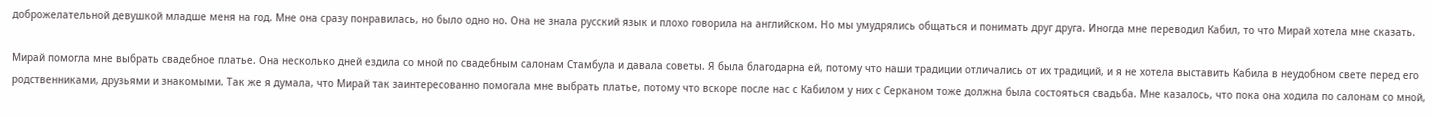доброжелательной девушкой младше меня на год. Мне она сразу понравилась, но было одно но. Она не знала русский язык и плохо говорила на английском. Но мы умудрялись общаться и понимать друг друга. Иногда мне переводил Кабил, то что Мирай хотела мне сказать.

Мирай помогла мне выбрать свадебное платье. Она несколько дней ездила со мной по свадебным салонам Стамбула и давала советы. Я была благодарна ей, потому что наши традиции отличались от их традиций, и я не хотела выставить Кабила в неудобном свете перед его родственниками, друзьями и знакомыми. Так же я думала, что Мирай так заинтересованно помогала мне выбрать платье, потому что вскоре после нас с Кабилом у них с Серканом тоже должна была состояться свадьба. Мне казалось, что пока она ходила по салонам со мной,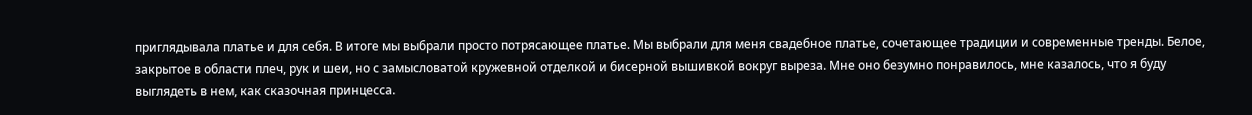приглядывала платье и для себя. В итоге мы выбрали просто потрясающее платье. Мы выбрали для меня свадебное платье, сочетающее традиции и современные тренды. Белое, закрытое в области плеч, рук и шеи, но с замысловатой кружевной отделкой и бисерной вышивкой вокруг выреза. Мне оно безумно понравилось, мне казалось, что я буду выглядеть в нем, как сказочная принцесса.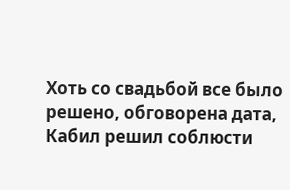Хоть со свадьбой все было решено, обговорена дата, Кабил решил соблюсти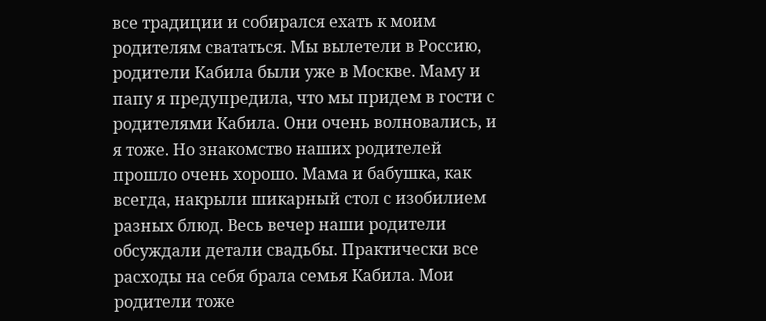все традиции и собирался ехать к моим родителям свататься. Мы вылетели в Россию, родители Кабила были уже в Москве. Маму и папу я предупредила, что мы придем в гости с родителями Кабила. Они очень волновались, и я тоже. Но знакомство наших родителей прошло очень хорошо. Мама и бабушка, как всегда, накрыли шикарный стол с изобилием разных блюд. Весь вечер наши родители обсуждали детали свадьбы. Практически все расходы на себя брала семья Кабила. Мои родители тоже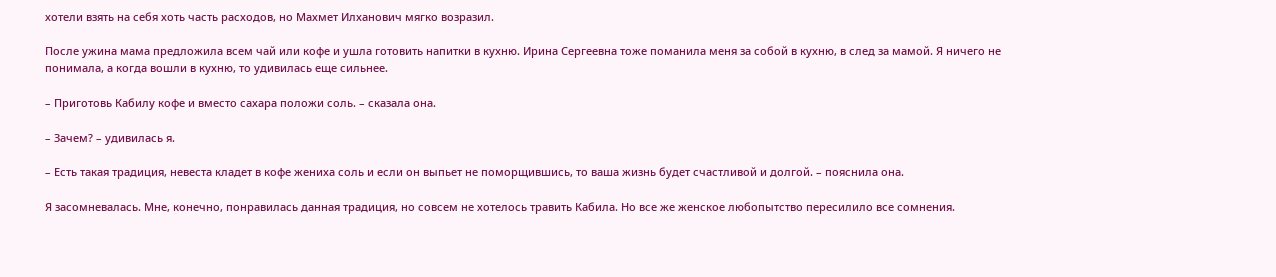хотели взять на себя хоть часть расходов, но Махмет Илханович мягко возразил.

После ужина мама предложила всем чай или кофе и ушла готовить напитки в кухню. Ирина Сергеевна тоже поманила меня за собой в кухню, в след за мамой. Я ничего не понимала, а когда вошли в кухню, то удивилась еще сильнее.

– Приготовь Кабилу кофе и вместо сахара положи соль. – сказала она.

– Зачем? – удивилась я.

– Есть такая традиция, невеста кладет в кофе жениха соль и если он выпьет не поморщившись, то ваша жизнь будет счастливой и долгой. – пояснила она.

Я засомневалась. Мне, конечно, понравилась данная традиция, но совсем не хотелось травить Кабила. Но все же женское любопытство пересилило все сомнения.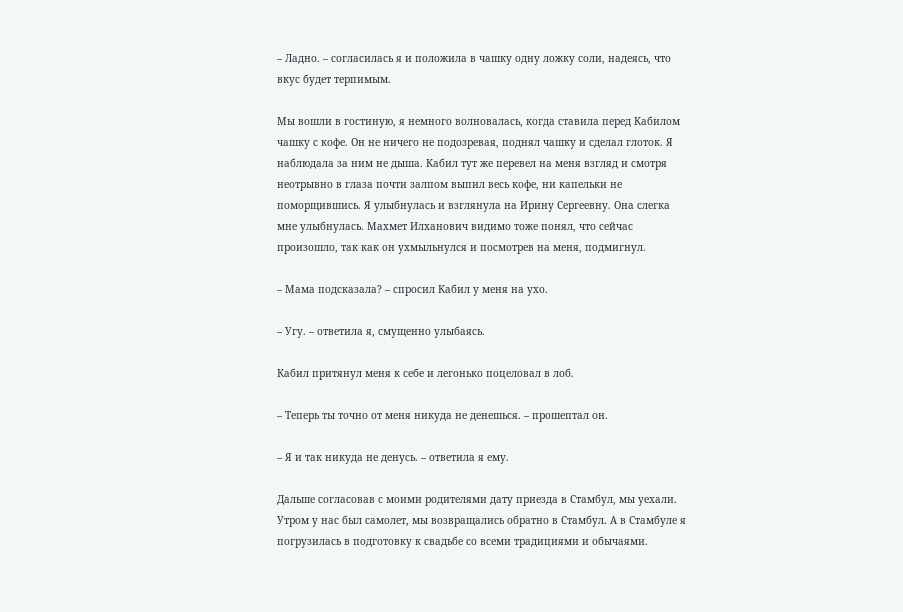– Ладно. – согласилась я и положила в чашку одну ложку соли, надеясь, что вкус будет терпимым.

Мы вошли в гостиную, я немного волновалась, когда ставила перед Кабилом чашку с кофе. Он не ничего не подозревая, поднял чашку и сделал глоток. Я наблюдала за ним не дыша. Кабил тут же перевел на меня взгляд и смотря неотрывно в глаза почти залпом выпил весь кофе, ни капельки не поморщившись. Я улыбнулась и взглянула на Ирину Сергеевну. Она слегка мне улыбнулась. Махмет Илханович видимо тоже понял, что сейчас произошло, так как он ухмыльнулся и посмотрев на меня, подмигнул.

– Мама подсказала? – спросил Кабил у меня на ухо.

– Угу. – ответила я, смущенно улыбаясь.

Кабил притянул меня к себе и легонько поцеловал в лоб.

– Теперь ты точно от меня никуда не денешься. – прошептал он.

– Я и так никуда не денусь. – ответила я ему.

Дальше согласовав с моими родителями дату приезда в Стамбул, мы уехали. Утром у нас был самолет, мы возвращались обратно в Стамбул. А в Стамбуле я погрузилась в подготовку к свадьбе со всеми традициями и обычаями.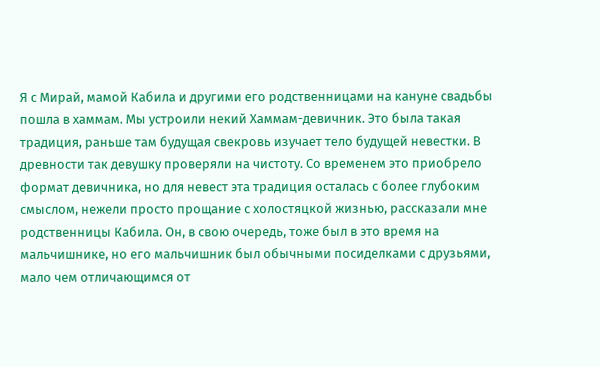Я с Мирай, мамой Кабила и другими его родственницами на кануне свадьбы пошла в хаммам. Мы устроили некий Хаммам-девичник. Это была такая традиция, раньше там будущая свекровь изучает тело будущей невестки. В древности так девушку проверяли на чистоту. Со временем это приобрело формат девичника, но для невест эта традиция осталась с более глубоким смыслом, нежели просто прощание с холостяцкой жизнью, рассказали мне родственницы Кабила. Он, в свою очередь, тоже был в это время на мальчишнике, но его мальчишник был обычными посиделками с друзьями, мало чем отличающимся от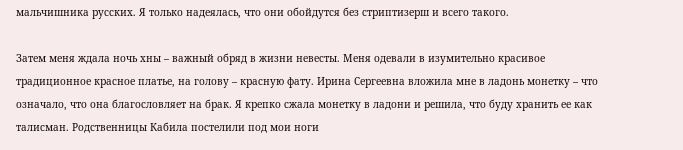мальчишника русских. Я только надеялась, что они обойдутся без стриптизерш и всего такого.

Затем меня ждала ночь хны – важный обряд в жизни невесты. Меня одевали в изумительно красивое традиционное красное платье, на голову – красную фату. Ирина Сергеевна вложила мне в ладонь монетку – что означало, что она благословляет на брак. Я крепко сжала монетку в ладони и решила, что буду хранить ее как талисман. Родственницы Кабила постелили под мои ноги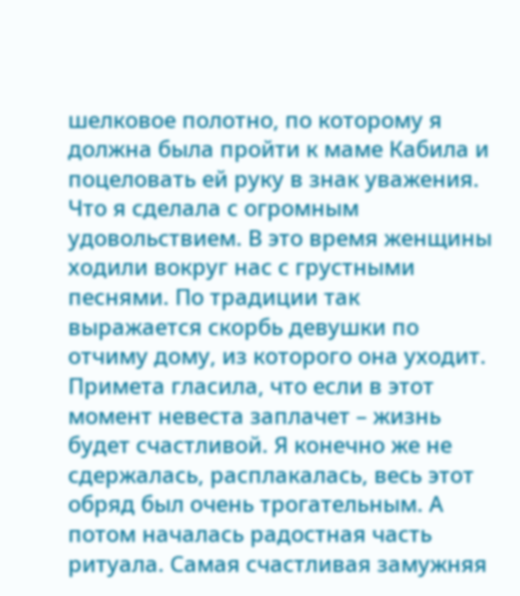шелковое полотно, по которому я должна была пройти к маме Кабила и поцеловать ей руку в знак уважения. Что я сделала с огромным удовольствием. В это время женщины ходили вокруг нас с грустными песнями. По традиции так выражается скорбь девушки по отчиму дому, из которого она уходит. Примета гласила, что если в этот момент невеста заплачет – жизнь будет счастливой. Я конечно же не сдержалась, расплакалась, весь этот обряд был очень трогательным. А потом началась радостная часть ритуала. Самая счастливая замужняя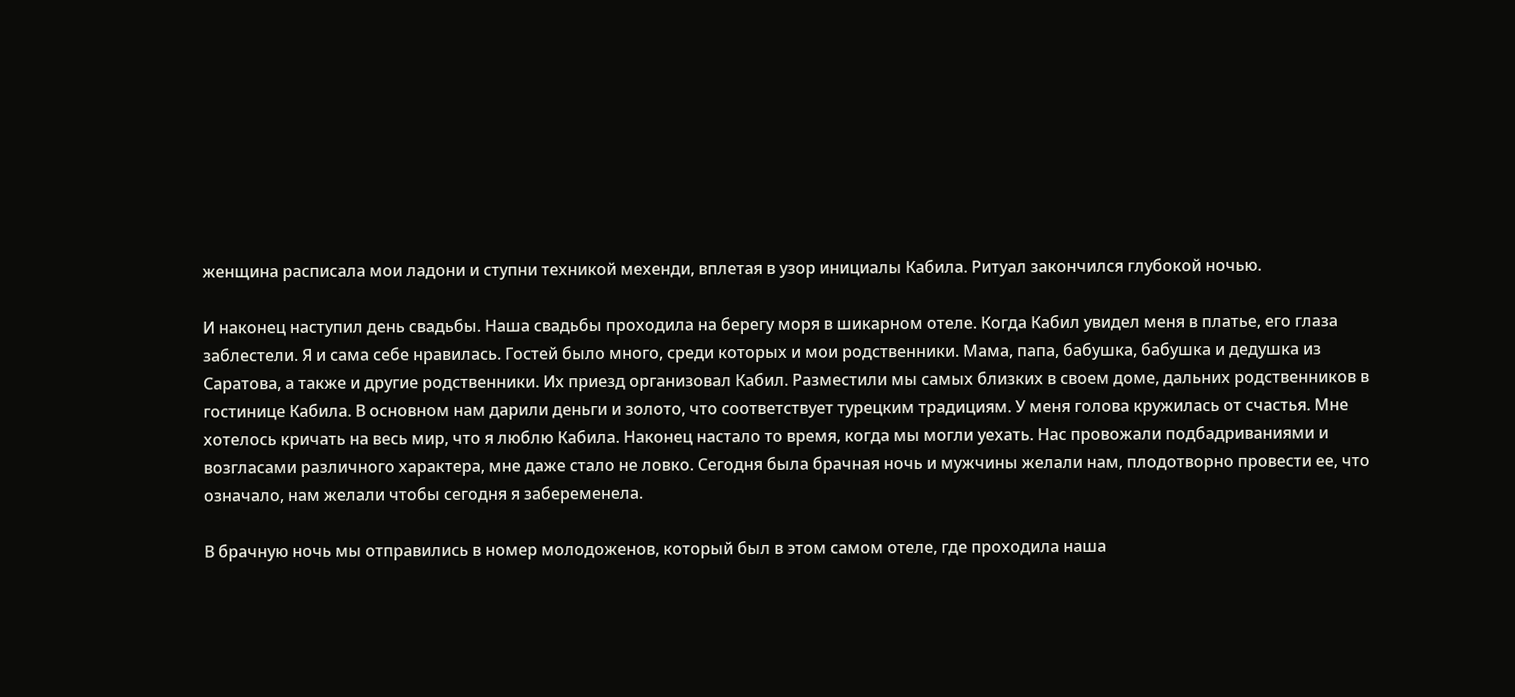женщина расписала мои ладони и ступни техникой мехенди, вплетая в узор инициалы Кабила. Ритуал закончился глубокой ночью.

И наконец наступил день свадьбы. Наша свадьбы проходила на берегу моря в шикарном отеле. Когда Кабил увидел меня в платье, его глаза заблестели. Я и сама себе нравилась. Гостей было много, среди которых и мои родственники. Мама, папа, бабушка, бабушка и дедушка из Саратова, а также и другие родственники. Их приезд организовал Кабил. Разместили мы самых близких в своем доме, дальних родственников в гостинице Кабила. В основном нам дарили деньги и золото, что соответствует турецким традициям. У меня голова кружилась от счастья. Мне хотелось кричать на весь мир, что я люблю Кабила. Наконец настало то время, когда мы могли уехать. Нас провожали подбадриваниями и возгласами различного характера, мне даже стало не ловко. Сегодня была брачная ночь и мужчины желали нам, плодотворно провести ее, что означало, нам желали чтобы сегодня я забеременела.

В брачную ночь мы отправились в номер молодоженов, который был в этом самом отеле, где проходила наша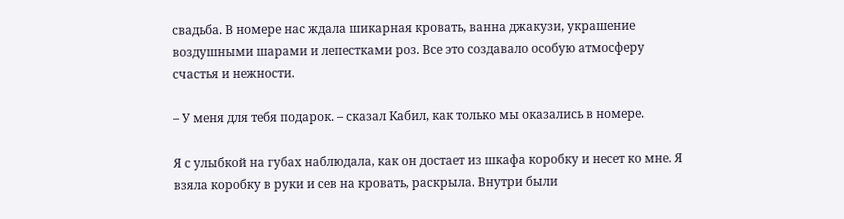свадьба. В номере нас ждала шикарная кровать, ванна джакузи, украшение воздушными шарами и лепестками роз. Все это создавало особую атмосферу счастья и нежности.

– У меня для тебя подарок. – сказал Кабил, как только мы оказались в номере.

Я с улыбкой на губах наблюдала, как он достает из шкафа коробку и несет ко мне. Я взяла коробку в руки и сев на кровать, раскрыла. Внутри были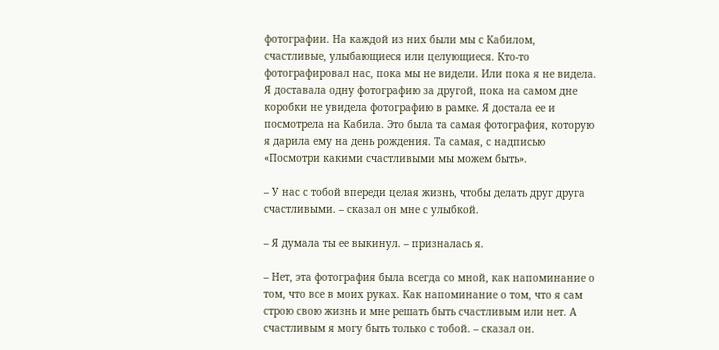фотографии. На каждой из них были мы с Кабилом, счастливые, улыбающиеся или целующиеся. Кто-то фотографировал нас, пока мы не видели. Или пока я не видела. Я доставала одну фотографию за другой, пока на самом дне коробки не увидела фотографию в рамке. Я достала ее и посмотрела на Кабила. Это была та самая фотография, которую я дарила ему на день рождения. Та самая, с надписью «Посмотри какими счастливыми мы можем быть».

– У нас с тобой впереди целая жизнь, чтобы делать друг друга счастливыми. – сказал он мне с улыбкой.

– Я думала ты ее выкинул. – призналась я.

– Нет, эта фотография была всегда со мной, как напоминание о том, что все в моих руках. Как напоминание о том, что я сам строю свою жизнь и мне решать быть счастливым или нет. А счастливым я могу быть только с тобой. – сказал он.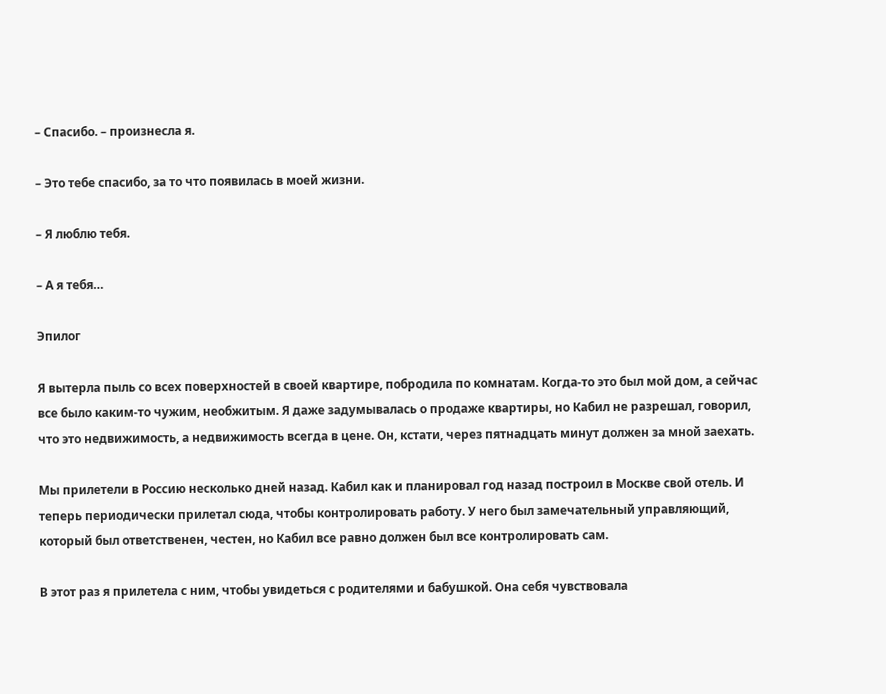– Спасибо. – произнесла я.

– Это тебе спасибо, за то что появилась в моей жизни.

– Я люблю тебя.

– А я тебя…

Эпилог

Я вытерла пыль со всех поверхностей в своей квартире, побродила по комнатам. Когда-то это был мой дом, а сейчас все было каким-то чужим, необжитым. Я даже задумывалась о продаже квартиры, но Кабил не разрешал, говорил, что это недвижимость, а недвижимость всегда в цене. Он, кстати, через пятнадцать минут должен за мной заехать.

Мы прилетели в Россию несколько дней назад. Кабил как и планировал год назад построил в Москве свой отель. И теперь периодически прилетал сюда, чтобы контролировать работу. У него был замечательный управляющий, который был ответственен, честен, но Кабил все равно должен был все контролировать сам.

В этот раз я прилетела с ним, чтобы увидеться с родителями и бабушкой. Она себя чувствовала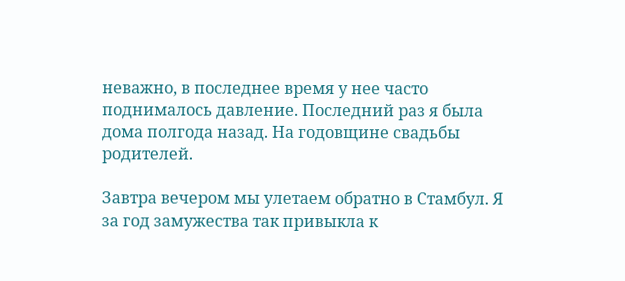неважно, в последнее время у нее часто поднималось давление. Последний раз я была дома полгода назад. На годовщине свадьбы родителей.

Завтра вечером мы улетаем обратно в Стамбул. Я за год замужества так привыкла к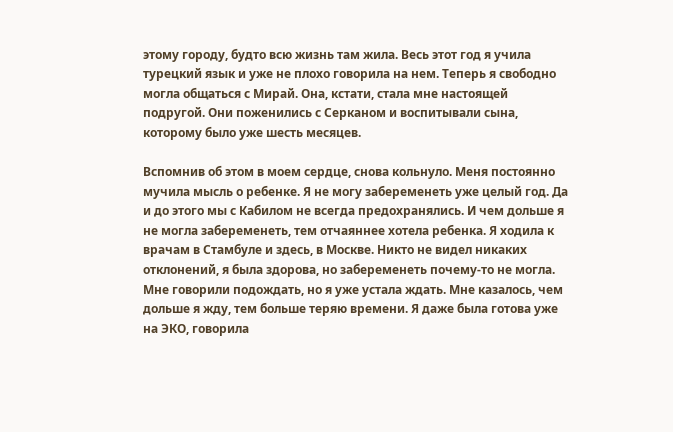этому городу, будто всю жизнь там жила. Весь этот год я учила турецкий язык и уже не плохо говорила на нем. Теперь я свободно могла общаться с Мирай. Она, кстати, стала мне настоящей подругой. Они поженились с Серканом и воспитывали сына, которому было уже шесть месяцев.

Вспомнив об этом в моем сердце, снова кольнуло. Меня постоянно мучила мысль о ребенке. Я не могу забеременеть уже целый год. Да и до этого мы с Кабилом не всегда предохранялись. И чем дольше я не могла забеременеть, тем отчаяннее хотела ребенка. Я ходила к врачам в Стамбуле и здесь, в Москве. Никто не видел никаких отклонений, я была здорова, но забеременеть почему-то не могла. Мне говорили подождать, но я уже устала ждать. Мне казалось, чем дольше я жду, тем больше теряю времени. Я даже была готова уже на ЭКО, говорила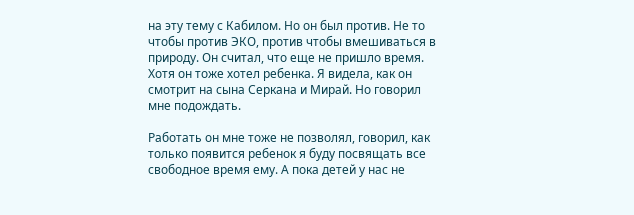на эту тему с Кабилом. Но он был против. Не то чтобы против ЭКО, против чтобы вмешиваться в природу. Он считал, что еще не пришло время. Хотя он тоже хотел ребенка. Я видела, как он смотрит на сына Серкана и Мирай. Но говорил мне подождать.

Работать он мне тоже не позволял, говорил, как только появится ребенок я буду посвящать все свободное время ему. А пока детей у нас не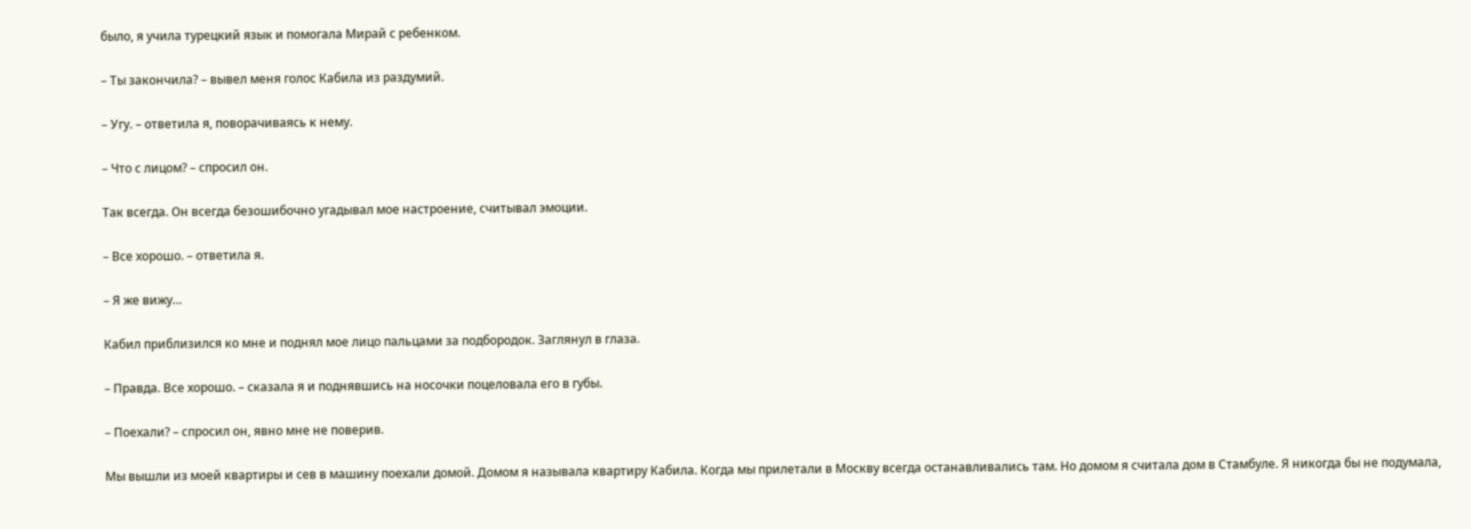было, я учила турецкий язык и помогала Мирай с ребенком.

– Ты закончила? – вывел меня голос Кабила из раздумий.

– Угу. – ответила я, поворачиваясь к нему.

– Что с лицом? – спросил он.

Так всегда. Он всегда безошибочно угадывал мое настроение, считывал эмоции.

– Все хорошо. – ответила я.

– Я же вижу…

Кабил приблизился ко мне и поднял мое лицо пальцами за подбородок. Заглянул в глаза.

– Правда. Все хорошо. – сказала я и поднявшись на носочки поцеловала его в губы.

– Поехали? – спросил он, явно мне не поверив.

Мы вышли из моей квартиры и сев в машину поехали домой. Домом я называла квартиру Кабила. Когда мы прилетали в Москву всегда останавливались там. Но домом я считала дом в Стамбуле. Я никогда бы не подумала,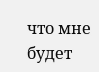что мне будет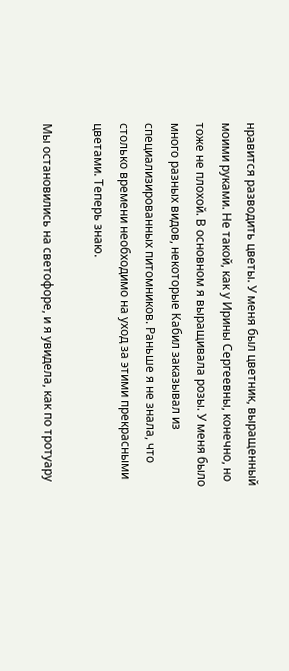нравится разводить цветы. У меня был цветник, выращенный моими руками. Не такой, как у Ирины Сергеевны, конечно, но тоже не плохой. В основном я выращивала розы. У меня было много разных видов, некоторые Кабил заказывал из специализированных питомников. Раньше я не знала, что столько времени необходимо на уход за этими прекрасными цветами. Теперь знаю.

Мы остановились на светофоре, и я увидела, как по тротуару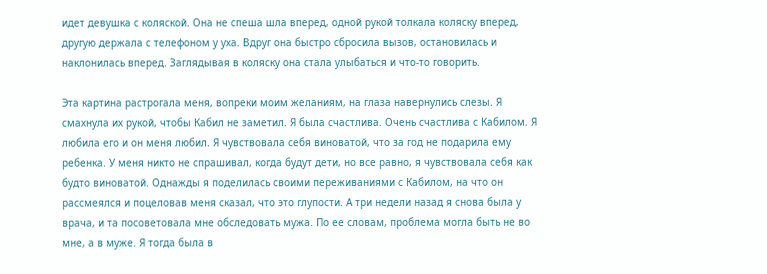идет девушка с коляской. Она не спеша шла вперед, одной рукой толкала коляску вперед, другую держала с телефоном у уха. Вдруг она быстро сбросила вызов, остановилась и наклонилась вперед. Заглядывая в коляску она стала улыбаться и что-то говорить.

Эта картина растрогала меня, вопреки моим желаниям, на глаза навернулись слезы. Я смахнула их рукой, чтобы Кабил не заметил. Я была счастлива. Очень счастлива с Кабилом. Я любила его и он меня любил. Я чувствовала себя виноватой, что за год не подарила ему ребенка. У меня никто не спрашивал, когда будут дети, но все равно, я чувствовала себя как будто виноватой. Однажды я поделилась своими переживаниями с Кабилом, на что он рассмеялся и поцеловав меня сказал, что это глупости. А три недели назад я снова была у врача, и та посоветовала мне обследовать мужа. По ее словам, проблема могла быть не во мне, а в муже. Я тогда была в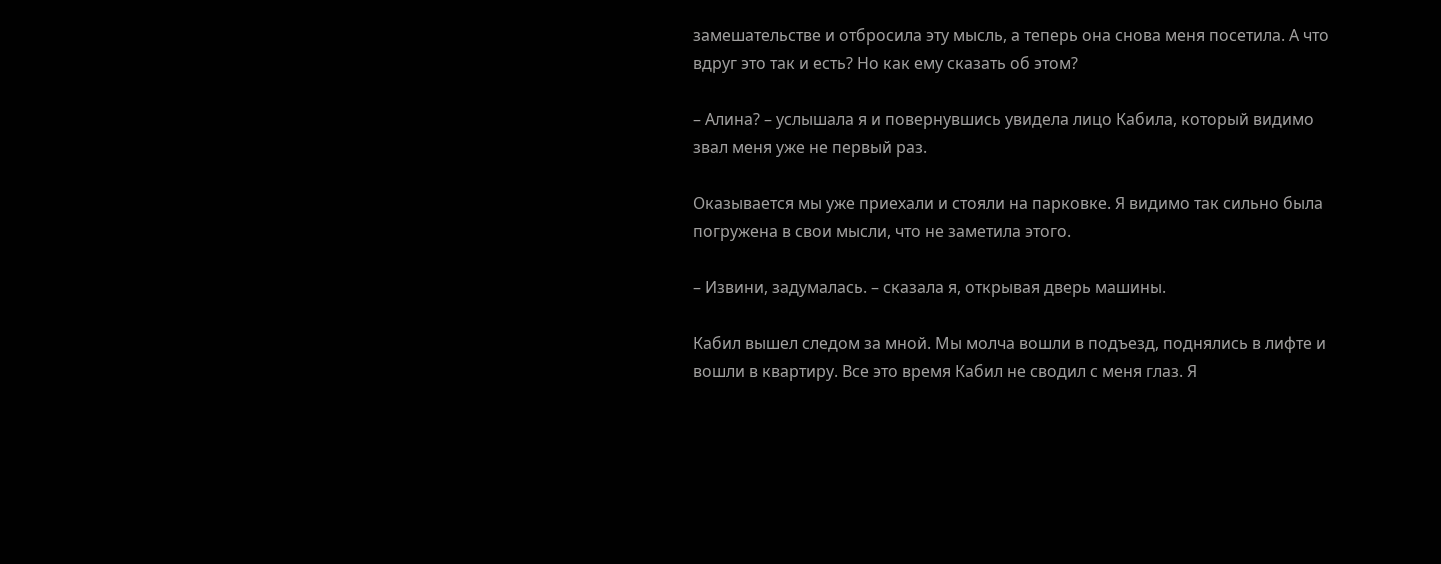замешательстве и отбросила эту мысль, а теперь она снова меня посетила. А что вдруг это так и есть? Но как ему сказать об этом?

– Алина? – услышала я и повернувшись увидела лицо Кабила, который видимо звал меня уже не первый раз.

Оказывается мы уже приехали и стояли на парковке. Я видимо так сильно была погружена в свои мысли, что не заметила этого.

– Извини, задумалась. – сказала я, открывая дверь машины.

Кабил вышел следом за мной. Мы молча вошли в подъезд, поднялись в лифте и вошли в квартиру. Все это время Кабил не сводил с меня глаз. Я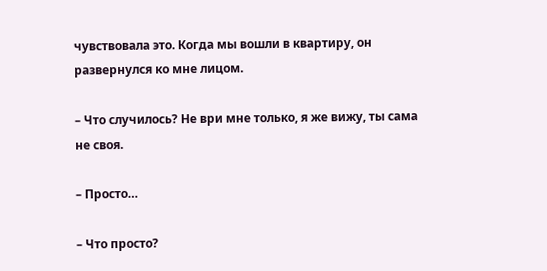чувствовала это. Когда мы вошли в квартиру, он развернулся ко мне лицом.

– Что случилось? Не ври мне только, я же вижу, ты сама не своя.

– Просто…

– Что просто?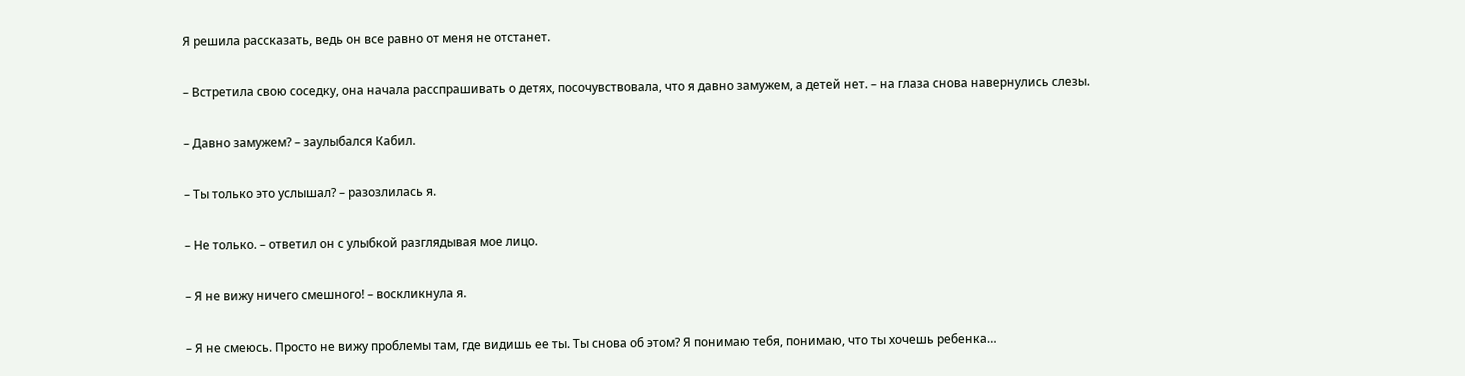Я решила рассказать, ведь он все равно от меня не отстанет.

– Встретила свою соседку, она начала расспрашивать о детях, посочувствовала, что я давно замужем, а детей нет. – на глаза снова навернулись слезы.

– Давно замужем? – заулыбался Кабил.

– Ты только это услышал? – разозлилась я.

– Не только. – ответил он с улыбкой разглядывая мое лицо.

– Я не вижу ничего смешного! – воскликнула я.

– Я не смеюсь. Просто не вижу проблемы там, где видишь ее ты. Ты снова об этом? Я понимаю тебя, понимаю, что ты хочешь ребенка…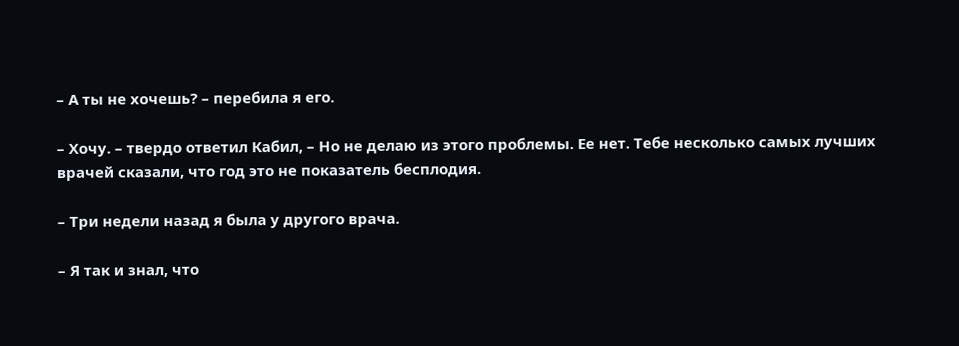– А ты не хочешь? – перебила я его.

– Хочу. – твердо ответил Кабил, – Но не делаю из этого проблемы. Ее нет. Тебе несколько самых лучших врачей сказали, что год это не показатель бесплодия.

– Три недели назад я была у другого врача.

– Я так и знал, что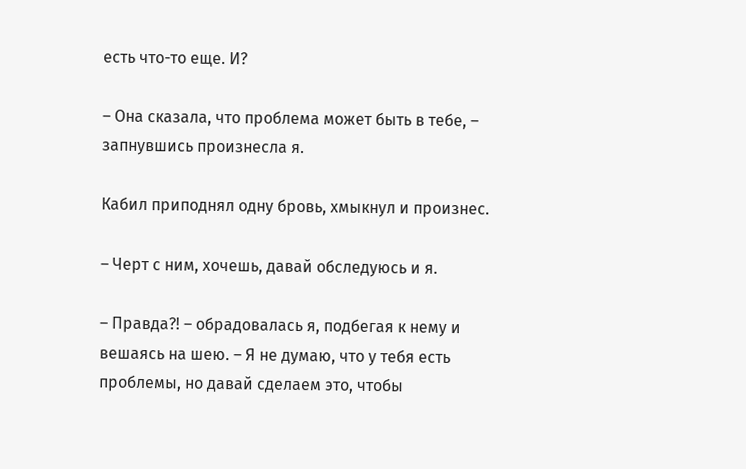есть что-то еще. И?

– Она сказала, что проблема может быть в тебе, – запнувшись произнесла я.

Кабил приподнял одну бровь, хмыкнул и произнес.

– Черт с ним, хочешь, давай обследуюсь и я.

– Правда?! – обрадовалась я, подбегая к нему и вешаясь на шею. – Я не думаю, что у тебя есть проблемы, но давай сделаем это, чтобы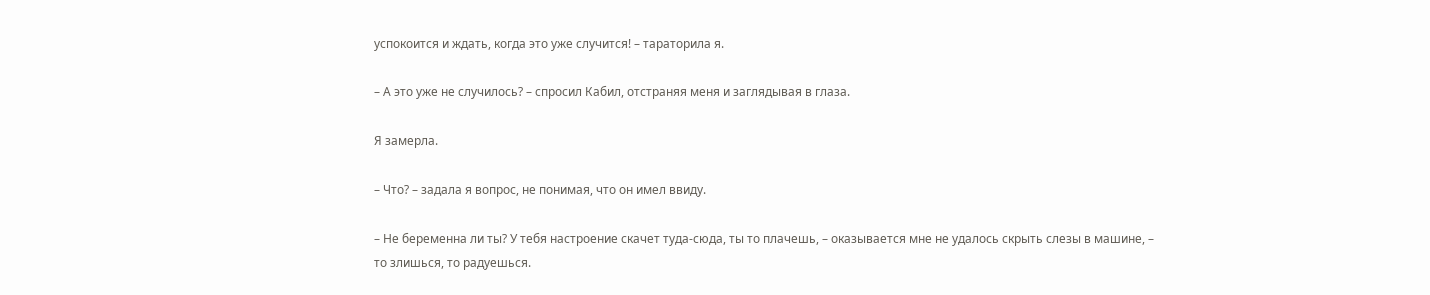успокоится и ждать, когда это уже случится! – тараторила я.

– А это уже не случилось? – спросил Кабил, отстраняя меня и заглядывая в глаза.

Я замерла.

– Что? – задала я вопрос, не понимая, что он имел ввиду.

– Не беременна ли ты? У тебя настроение скачет туда-сюда, ты то плачешь, – оказывается мне не удалось скрыть слезы в машине, – то злишься, то радуешься.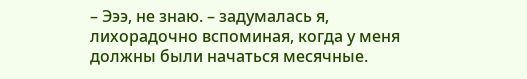– Эээ, не знаю. – задумалась я, лихорадочно вспоминая, когда у меня должны были начаться месячные.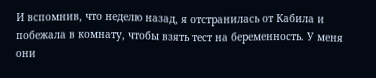И вспомнив, что неделю назад, я отстранилась от Кабила и побежала в комнату, чтобы взять тест на беременность. У меня они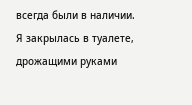всегда были в наличии. Я закрылась в туалете, дрожащими руками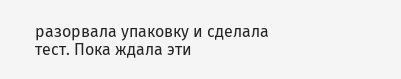разорвала упаковку и сделала тест. Пока ждала эти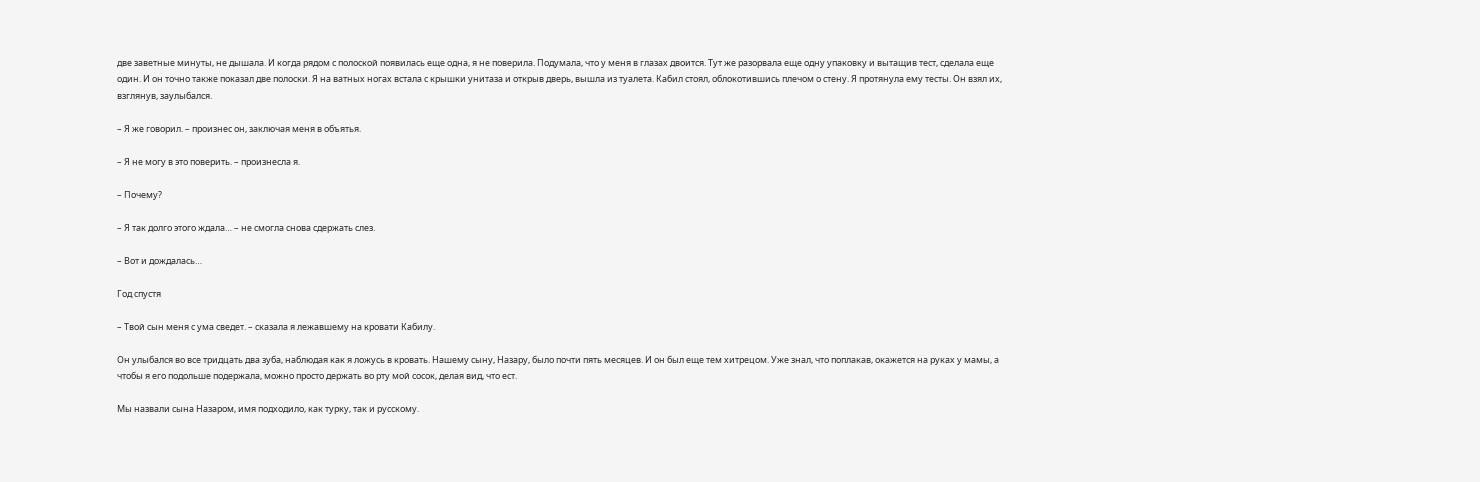две заветные минуты, не дышала. И когда рядом с полоской появилась еще одна, я не поверила. Подумала, что у меня в глазах двоится. Тут же разорвала еще одну упаковку и вытащив тест, сделала еще один. И он точно также показал две полоски. Я на ватных ногах встала с крышки унитаза и открыв дверь, вышла из туалета. Кабил стоял, облокотившись плечом о стену. Я протянула ему тесты. Он взял их, взглянув, заулыбался.

– Я же говорил. – произнес он, заключая меня в объятья.

– Я не могу в это поверить. – произнесла я.

– Почему?

– Я так долго этого ждала… – не смогла снова сдержать слез.

– Вот и дождалась…

Год спустя

– Твой сын меня с ума сведет. – сказала я лежавшему на кровати Кабилу.

Он улыбался во все тридцать два зуба, наблюдая как я ложусь в кровать. Нашему сыну, Назару, было почти пять месяцев. И он был еще тем хитрецом. Уже знал, что поплакав, окажется на руках у мамы, а чтобы я его подольше подержала, можно просто держать во рту мой сосок, делая вид, что ест.

Мы назвали сына Назаром, имя подходило, как турку, так и русскому.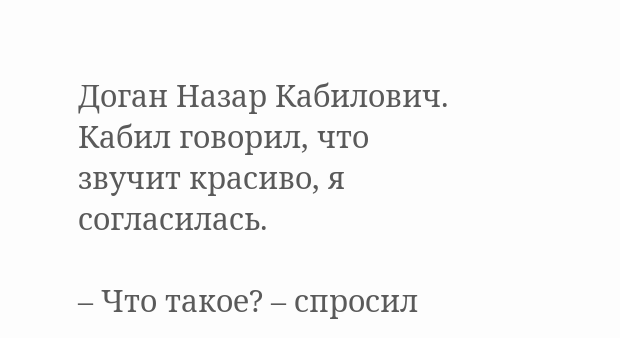Доган Назар Кабилович. Кабил говорил, что звучит красиво, я согласилась.

– Что такое? – спросил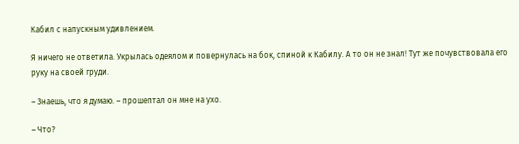Кабил с напускным удивлением.

Я ничего не ответила. Укрылась одеялом и повернулась на бок, спиной к Кабилу. А то он не знал! Тут же почувствовала его руку на своей груди.

– Знаешь, что я думаю. – прошептал он мне на ухо.

– Что?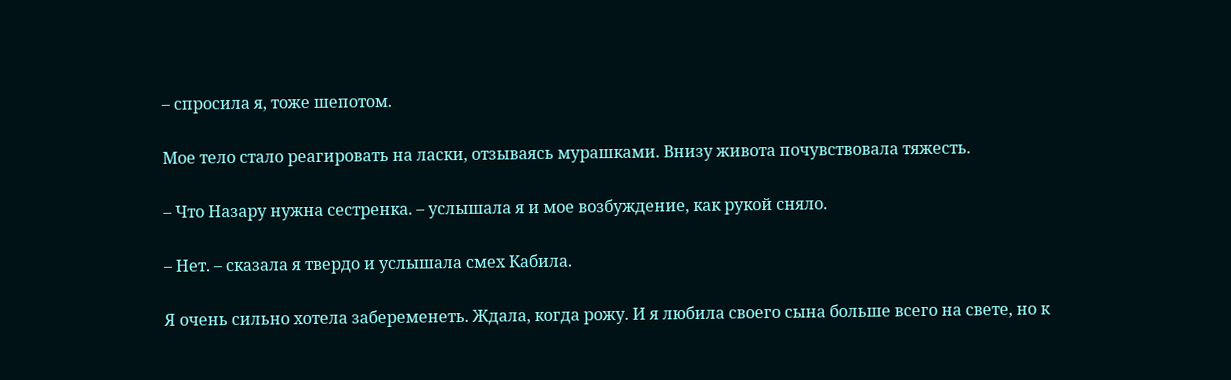– спросила я, тоже шепотом.

Мое тело стало реагировать на ласки, отзываясь мурашками. Внизу живота почувствовала тяжесть.

– Что Назару нужна сестренка. – услышала я и мое возбуждение, как рукой сняло.

– Нет. – сказала я твердо и услышала смех Кабила.

Я очень сильно хотела забеременеть. Ждала, когда рожу. И я любила своего сына больше всего на свете, но к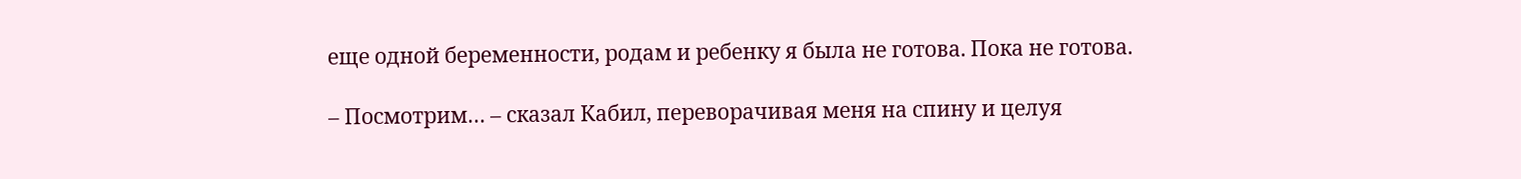еще одной беременности, родам и ребенку я была не готова. Пока не готова.

– Посмотрим… – сказал Кабил, переворачивая меня на спину и целуя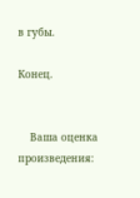в губы.

Конец.


    Ваша оценка произведения: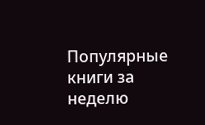Популярные книги за неделю